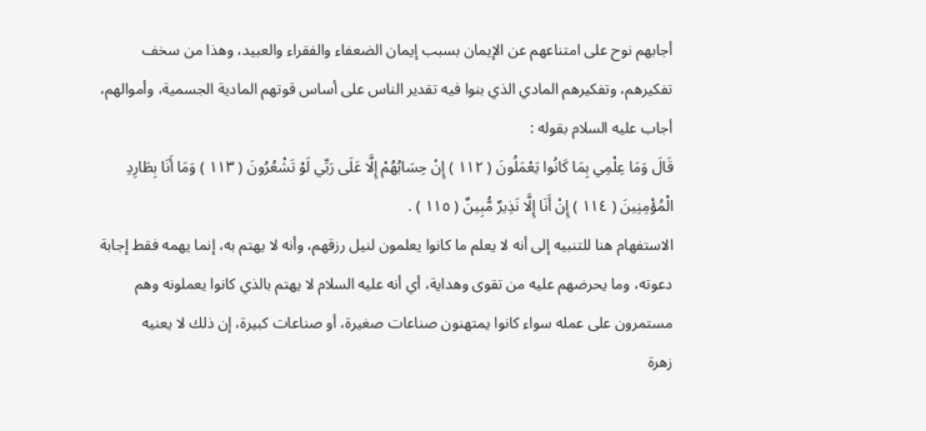أجابهم نوح على امتناعهم عن الإيمان بسبب إيمان الضعفاء والفقراء والعبيد، وهذا من سخف تفكيرهم، وتفكيرهم المادي الذي بنوا فيه تقدير الناس على أساس قوتهم المادية الجسمية، وأموالهم، أجاب عليه السلام بقوله :
قَالَ وَمَا عِلْمِي بِمَا كَانُوا يَعْمَلُونَ ( ١١٢ ) إِنْ حِسَابُهُمْ إِلَّا عَلَى رَبِّي لَوْ تَشْعُرُونَ ( ١١٣ ) وَمَا أَنَا بِطَارِدِ الْمُؤْمِنِينَ ( ١١٤ ) إِنْ أَنَا إِلَّا نَذِيرٌ مُّبِينٌ ( ١١٥ ) .
الاستفهام هنا للتنبيه إلى أنه لا يعلم ما كانوا يعلمون لنيل رزقهم، وأنه لا يهتم به، إنما يهمه فقط إجابة دعوته، وما يحرضهم عليه من تقوى وهداية، أي أنه عليه السلام لا يهتم بالذي كانوا يعملونه وهم مستمرون على عمله سواء كانوا يمتهنون صناعات صغيرة، أو صناعات كبيرة، إن ذلك لا يعنيه
زهرة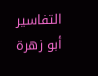التفاسير
أبو زهرة